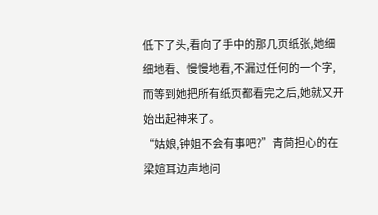低下了头,看向了手中的那几页纸张,她细细地看、慢慢地看,不漏过任何的一个字,而等到她把所有纸页都看完之后,她就又开始出起神来了。
“姑娘,钟姐不会有事吧?”青茼担心的在梁媗耳边声地问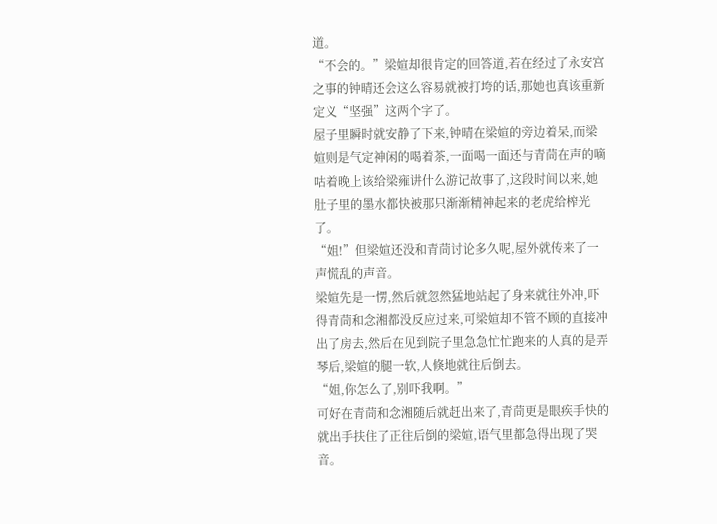道。
“不会的。”梁媗却很肯定的回答道,若在经过了永安宫之事的钟晴还会这么容易就被打垮的话,那她也真该重新定义“坚强”这两个字了。
屋子里瞬时就安静了下来,钟晴在梁媗的旁边着呆,而梁媗则是气定神闲的喝着茶,一面喝一面还与青茼在声的嘀咕着晚上该给梁雍讲什么游记故事了,这段时间以来,她肚子里的墨水都快被那只渐渐精神起来的老虎给榨光了。
“姐!”但梁媗还没和青茼讨论多久呢,屋外就传来了一声慌乱的声音。
梁媗先是一愣,然后就忽然猛地站起了身来就往外冲,吓得青茼和念湘都没反应过来,可梁媗却不管不顾的直接冲出了房去,然后在见到院子里急急忙忙跑来的人真的是弄琴后,梁媗的腿一软,人倏地就往后倒去。
“姐,你怎么了,别吓我啊。”
可好在青茼和念湘随后就赶出来了,青茼更是眼疾手快的就出手扶住了正往后倒的梁媗,语气里都急得出现了哭音。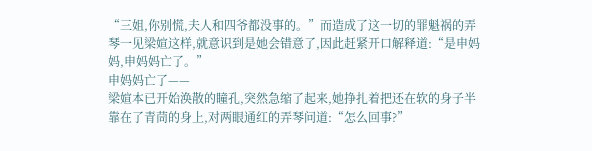“三姐,你别慌,夫人和四爷都没事的。”而造成了这一切的罪魁祸的弄琴一见梁媗这样,就意识到是她会错意了,因此赶紧开口解释道:“是申妈妈,申妈妈亡了。”
申妈妈亡了——
梁媗本已开始涣散的瞳孔,突然急缩了起来,她挣扎着把还在软的身子半靠在了青茼的身上,对两眼通红的弄琴问道:“怎么回事?”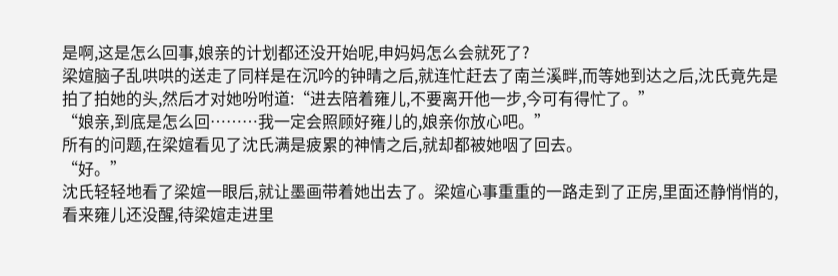是啊,这是怎么回事,娘亲的计划都还没开始呢,申妈妈怎么会就死了?
梁媗脑子乱哄哄的送走了同样是在沉吟的钟晴之后,就连忙赶去了南兰溪畔,而等她到达之后,沈氏竟先是拍了拍她的头,然后才对她吩咐道:“进去陪着雍儿,不要离开他一步,今可有得忙了。”
“娘亲,到底是怎么回………我一定会照顾好雍儿的,娘亲你放心吧。”
所有的问题,在梁媗看见了沈氏满是疲累的神情之后,就却都被她咽了回去。
“好。”
沈氏轻轻地看了梁媗一眼后,就让墨画带着她出去了。梁媗心事重重的一路走到了正房,里面还静悄悄的,看来雍儿还没醒,待梁媗走进里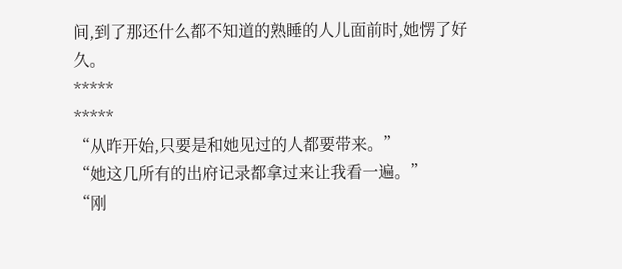间,到了那还什么都不知道的熟睡的人儿面前时,她愣了好久。
*****
*****
“从昨开始,只要是和她见过的人都要带来。”
“她这几所有的出府记录都拿过来让我看一遍。”
“刚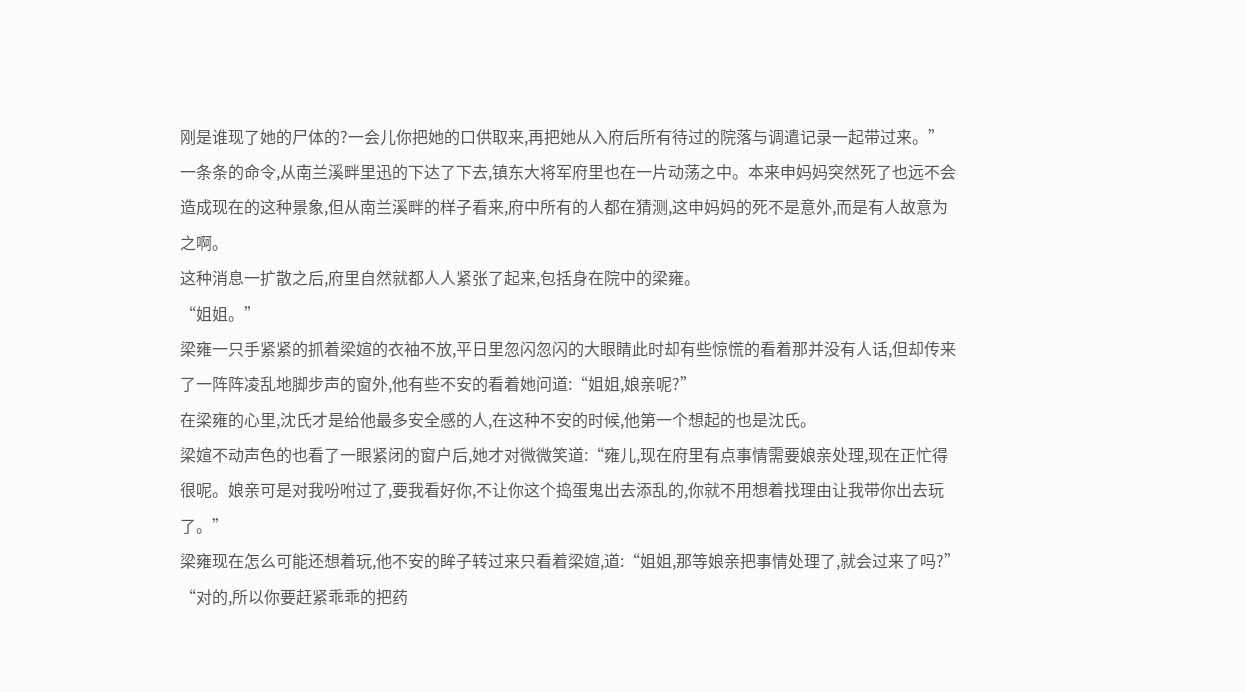刚是谁现了她的尸体的?一会儿你把她的口供取来,再把她从入府后所有待过的院落与调遣记录一起带过来。”
一条条的命令,从南兰溪畔里迅的下达了下去,镇东大将军府里也在一片动荡之中。本来申妈妈突然死了也远不会造成现在的这种景象,但从南兰溪畔的样子看来,府中所有的人都在猜测,这申妈妈的死不是意外,而是有人故意为之啊。
这种消息一扩散之后,府里自然就都人人紧张了起来,包括身在院中的梁雍。
“姐姐。”
梁雍一只手紧紧的抓着梁媗的衣袖不放,平日里忽闪忽闪的大眼睛此时却有些惊慌的看着那并没有人话,但却传来了一阵阵凌乱地脚步声的窗外,他有些不安的看着她问道:“姐姐,娘亲呢?”
在梁雍的心里,沈氏才是给他最多安全感的人,在这种不安的时候,他第一个想起的也是沈氏。
梁媗不动声色的也看了一眼紧闭的窗户后,她才对微微笑道:“雍儿,现在府里有点事情需要娘亲处理,现在正忙得很呢。娘亲可是对我吩咐过了,要我看好你,不让你这个捣蛋鬼出去添乱的,你就不用想着找理由让我带你出去玩了。”
梁雍现在怎么可能还想着玩,他不安的眸子转过来只看着梁媗,道:“姐姐,那等娘亲把事情处理了,就会过来了吗?”
“对的,所以你要赶紧乖乖的把药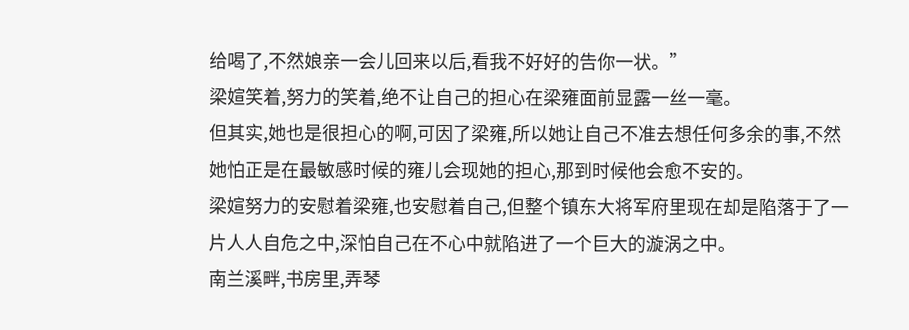给喝了,不然娘亲一会儿回来以后,看我不好好的告你一状。”
梁媗笑着,努力的笑着,绝不让自己的担心在梁雍面前显露一丝一毫。
但其实,她也是很担心的啊,可因了梁雍,所以她让自己不准去想任何多余的事,不然她怕正是在最敏感时候的雍儿会现她的担心,那到时候他会愈不安的。
梁媗努力的安慰着梁雍,也安慰着自己,但整个镇东大将军府里现在却是陷落于了一片人人自危之中,深怕自己在不心中就陷进了一个巨大的漩涡之中。
南兰溪畔,书房里,弄琴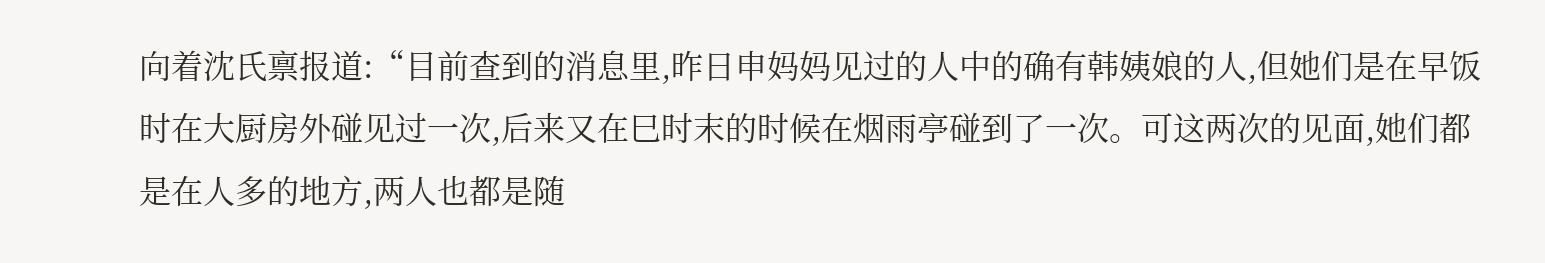向着沈氏禀报道:“目前查到的消息里,昨日申妈妈见过的人中的确有韩姨娘的人,但她们是在早饭时在大厨房外碰见过一次,后来又在巳时末的时候在烟雨亭碰到了一次。可这两次的见面,她们都是在人多的地方,两人也都是随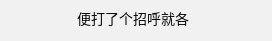便打了个招呼就各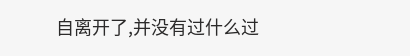自离开了,并没有过什么过